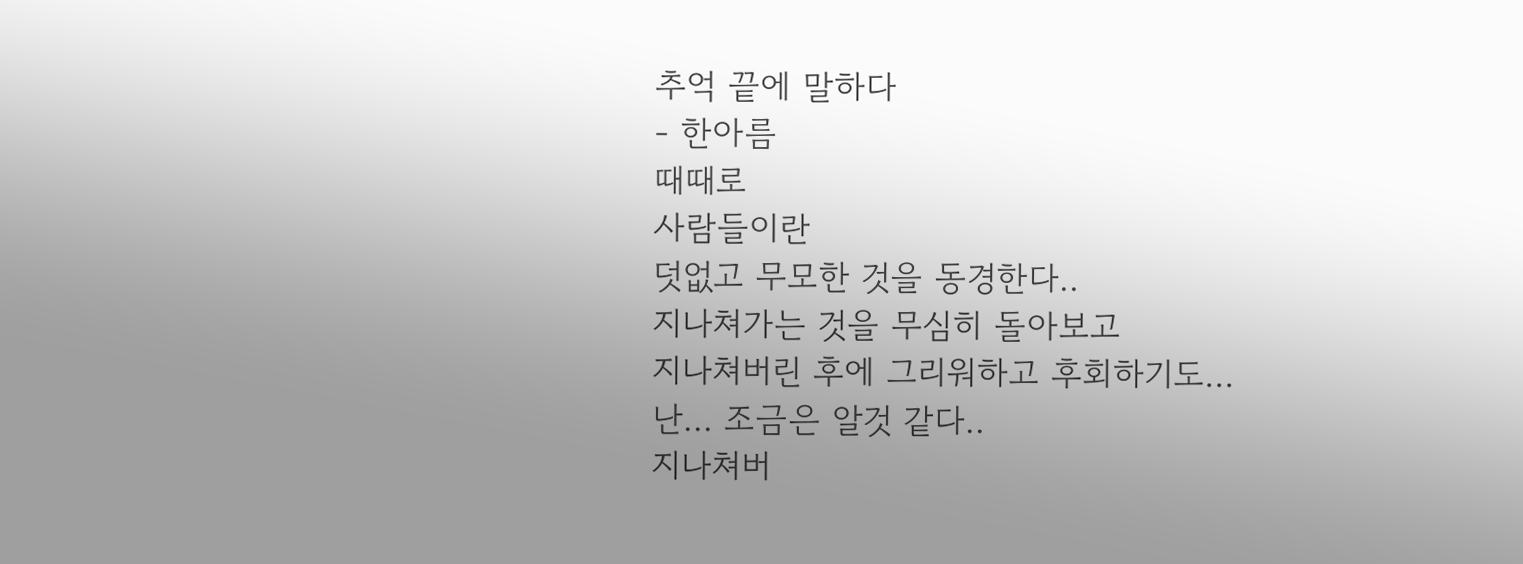추억 끝에 말하다
- 한아름
때때로
사람들이란
덧없고 무모한 것을 동경한다..
지나쳐가는 것을 무심히 돌아보고
지나쳐버린 후에 그리워하고 후회하기도...
난... 조금은 알것 같다..
지나쳐버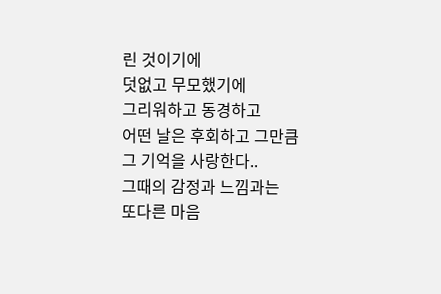린 것이기에
덧없고 무모했기에
그리워하고 동경하고
어떤 날은 후회하고 그만큼
그 기억을 사랑한다..
그때의 감정과 느낌과는
또다른 마음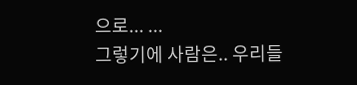으로... ...
그렇기에 사람은.. 우리들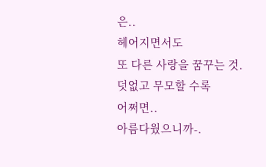은..
헤어지면서도
또 다른 사랑을 꿈꾸는 것.
덧없고 무모할 수록
어쩌면..
아름다웠으니까-.